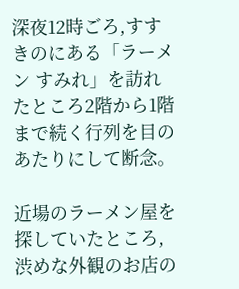深夜12時ごろ,すすきのにある「ラーメン すみれ」を訪れたところ2階から1階まで続く行列を目のあたりにして断念。

近場のラーメン屋を探していたところ,渋めな外観のお店の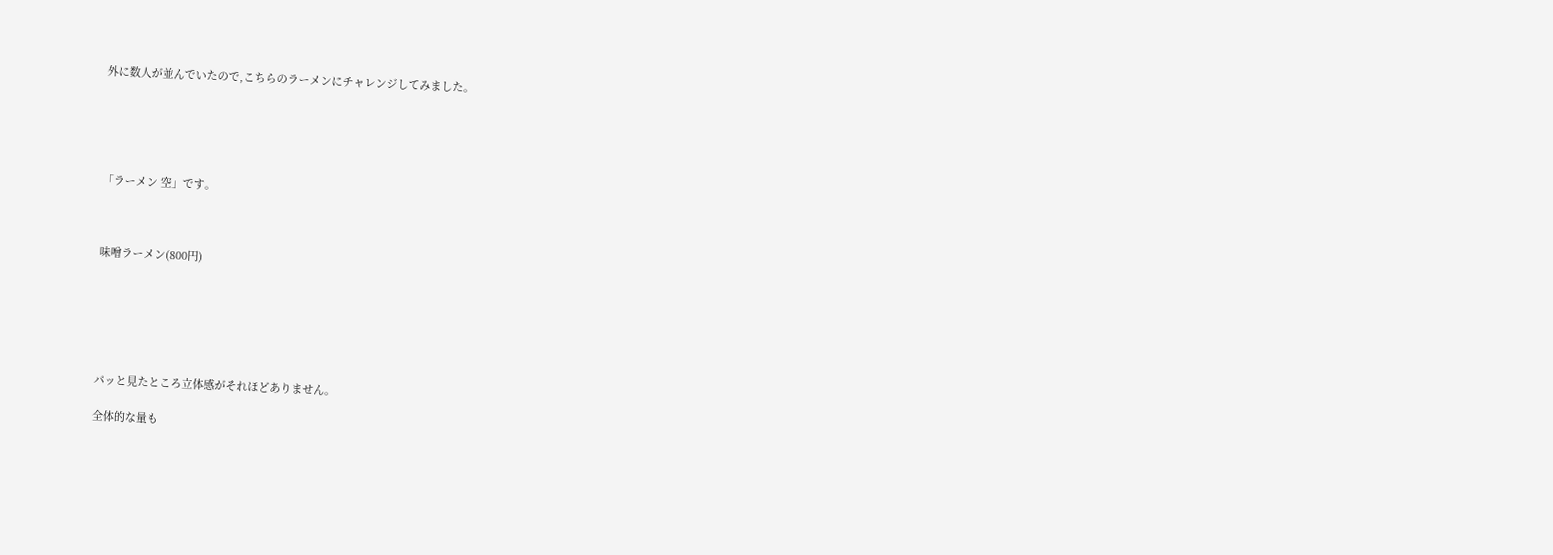外に数人が並んでいたので,こちらのラーメンにチャレンジしてみました。





「ラーメン 空」です。



味噌ラーメン(800円)






パッと見たところ立体感がそれほどありません。

全体的な量も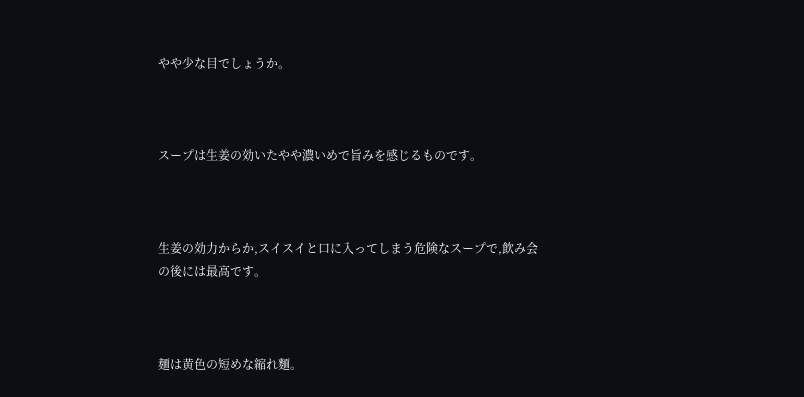やや少な目でしょうか。



スープは生姜の効いたやや濃いめで旨みを感じるものです。



生姜の効力からか,スイスイと口に入ってしまう危険なスープで,飲み会の後には最高です。



麺は黄色の短めな縮れ麵。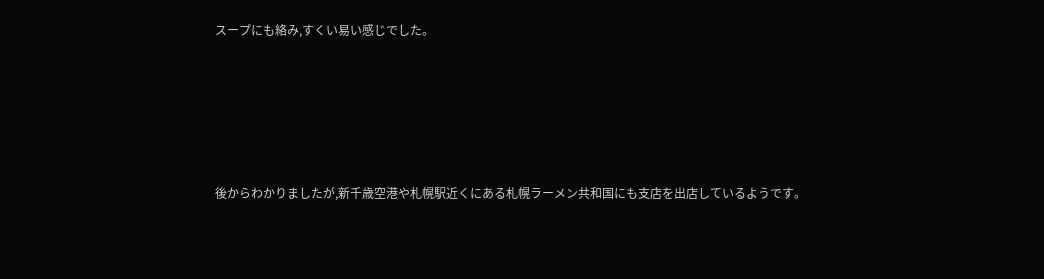スープにも絡み,すくい易い感じでした。








後からわかりましたが,新千歳空港や札幌駅近くにある札幌ラーメン共和国にも支店を出店しているようです。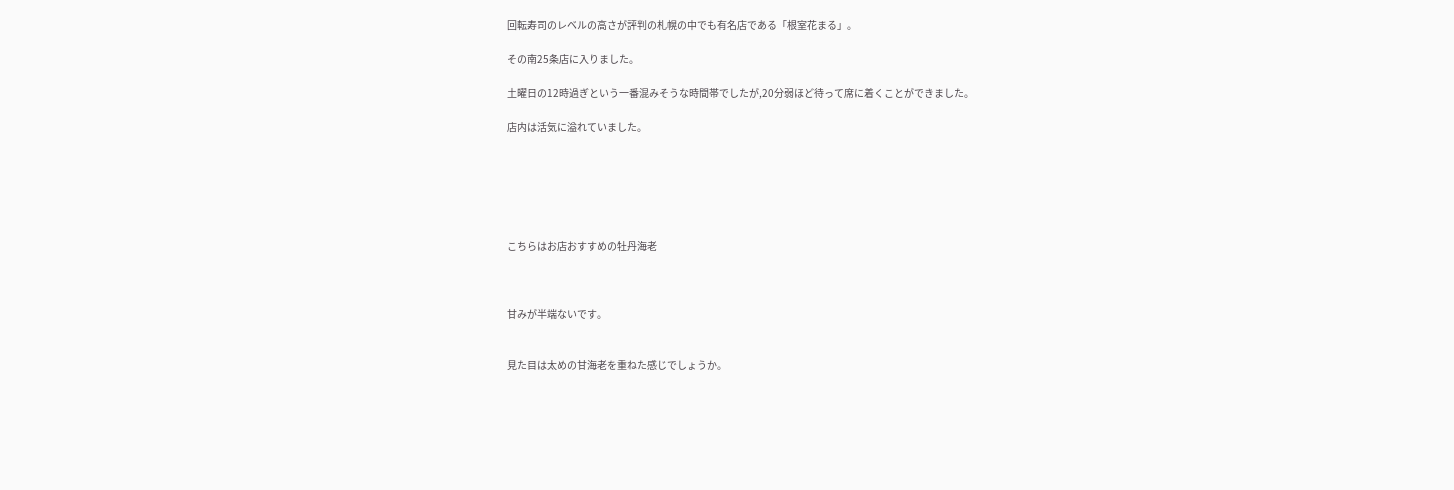回転寿司のレベルの高さが評判の札幌の中でも有名店である「根室花まる」。

その南25条店に入りました。

土曜日の12時過ぎという一番混みそうな時間帯でしたが,20分弱ほど待って席に着くことができました。

店内は活気に溢れていました。






こちらはお店おすすめの牡丹海老



甘みが半端ないです。


見た目は太めの甘海老を重ねた感じでしょうか。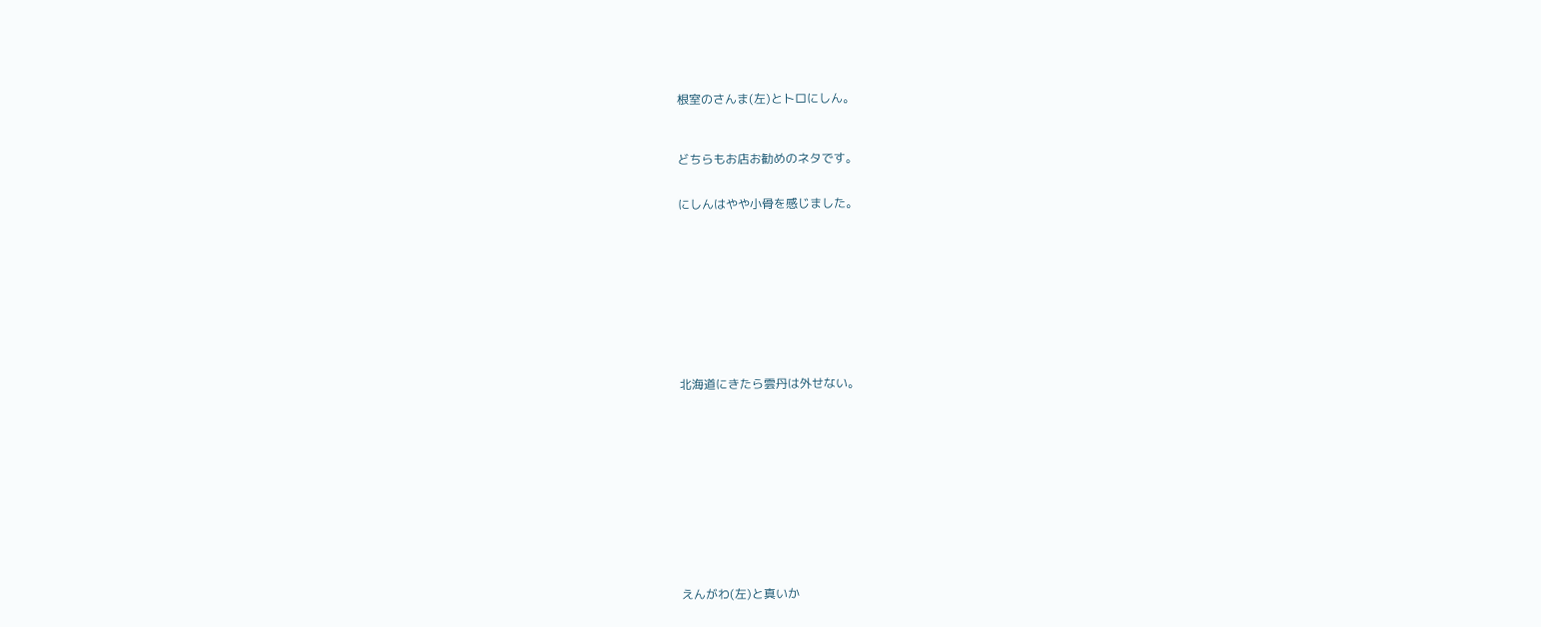根室のさんま(左)とトロにしん。



どちらもお店お勧めのネタです。


にしんはやや小骨を感じました。











北海道にきたら雲丹は外せない。













えんがわ(左)と真いか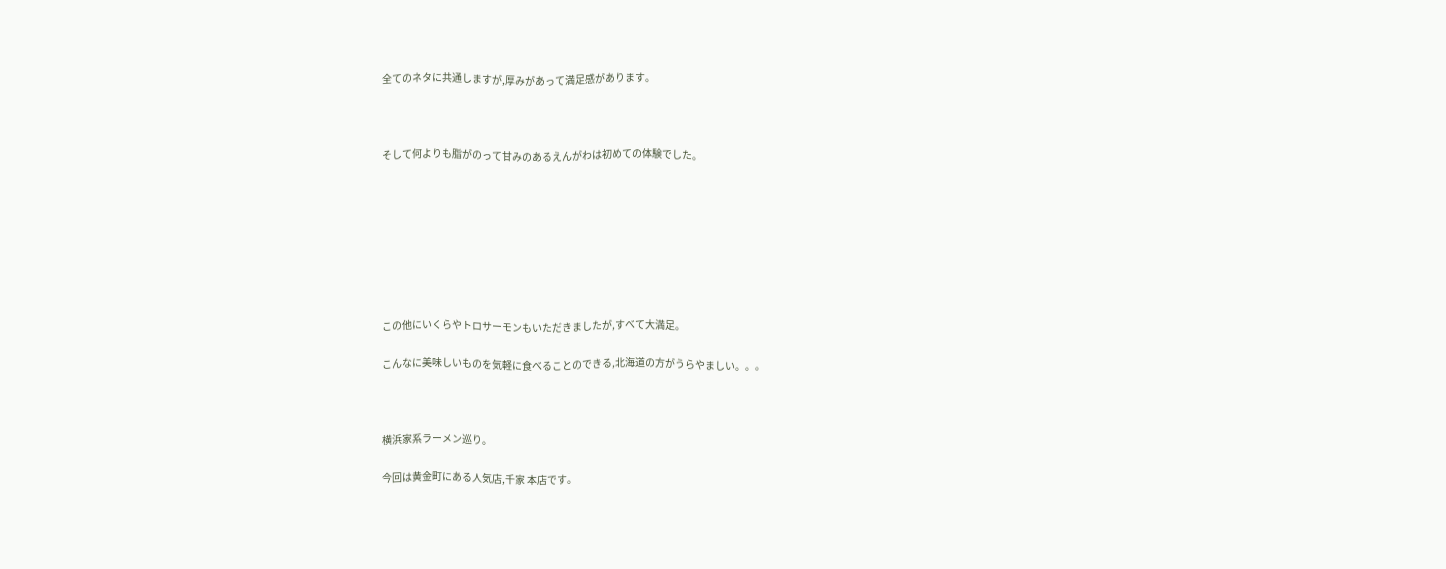全てのネタに共通しますが,厚みがあって満足感があります。



そして何よりも脂がのって甘みのあるえんがわは初めての体験でした。








この他にいくらやトロサーモンもいただきましたが,すべて大満足。

こんなに美味しいものを気軽に食べることのできる,北海道の方がうらやましい。。。



横浜家系ラーメン巡り。

今回は黄金町にある人気店,千家 本店です。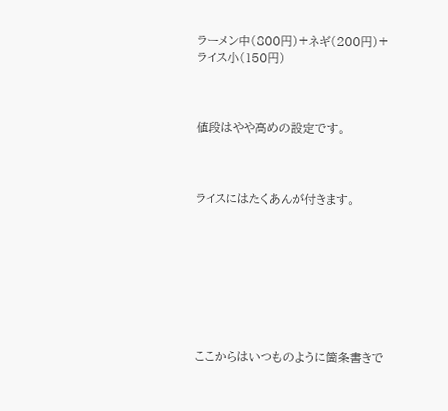ラーメン中(800円)+ネギ(200円)+ライス小(150円)



値段はやや高めの設定です。



ライスにはたくあんが付きます。








ここからはいつものように箇条書きで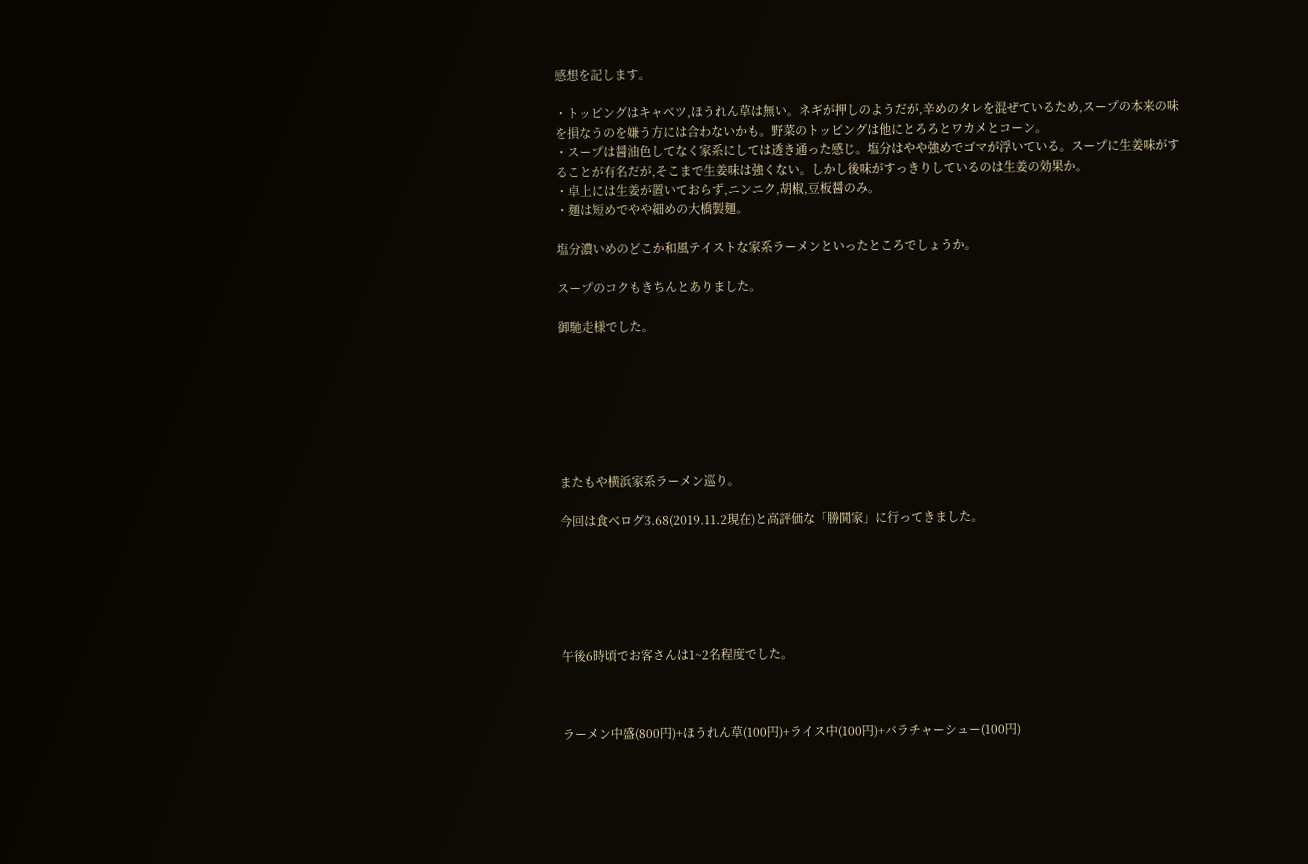感想を記します。

・トッピングはキャベツ,ほうれん草は無い。ネギが押しのようだが,辛めのタレを混ぜているため,スープの本来の味を損なうのを嫌う方には合わないかも。野菜のトッピングは他にとろろとワカメとコーン。
・スープは醤油色してなく家系にしては透き通った感じ。塩分はやや強めでゴマが浮いている。スープに生姜味がすることが有名だが,そこまで生姜味は強くない。しかし後味がすっきりしているのは生姜の効果か。
・卓上には生姜が置いておらず,ニンニク,胡椒,豆板醤のみ。
・麺は短めでやや細めの大橋製麺。

塩分濃いめのどこか和風テイストな家系ラーメンといったところでしょうか。

スープのコクもきちんとありました。

御馳走様でした。







またもや横浜家系ラーメン巡り。

今回は食べログ3.68(2019.11.2現在)と高評価な「勝鬨家」に行ってきました。






午後6時頃でお客さんは1~2名程度でした。



ラーメン中盛(800円)+ほうれん草(100円)+ライス中(100円)+バラチャーシュー(100円)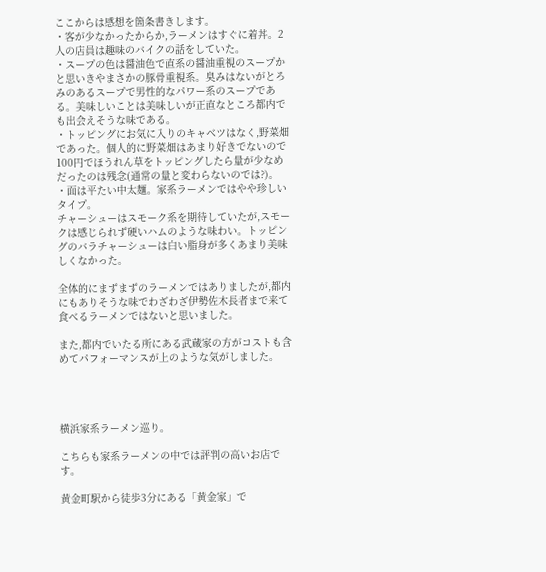ここからは感想を箇条書きします。
・客が少なかったからか,ラーメンはすぐに着丼。2人の店員は趣味のバイクの話をしていた。
・スープの色は醤油色で直系の醤油重視のスープかと思いきやまさかの豚骨重視系。臭みはないがとろみのあるスープで男性的なパワー系のスープである。美味しいことは美味しいが正直なところ都内でも出会えそうな味である。
・トッピングにお気に入りのキャベツはなく,野菜畑であった。個人的に野菜畑はあまり好きでないので100円でほうれん草をトッピングしたら量が少なめだったのは残念(通常の量と変わらないのでは?)。
・面は平たい中太麺。家系ラーメンではやや珍しいタイプ。
チャーシューはスモーク系を期待していたが,スモークは感じられず硬いハムのような味わい。トッピングのバラチャーシューは白い脂身が多くあまり美味しくなかった。

全体的にまずまずのラーメンではありましたが,都内にもありそうな味でわざわざ伊勢佐木長者まで来て食べるラーメンではないと思いました。

また,都内でいたる所にある武蔵家の方がコストも含めてパフォーマンスが上のような気がしました。




横浜家系ラーメン巡り。

こちらも家系ラーメンの中では評判の高いお店です。

黄金町駅から徒歩3分にある「黄金家」で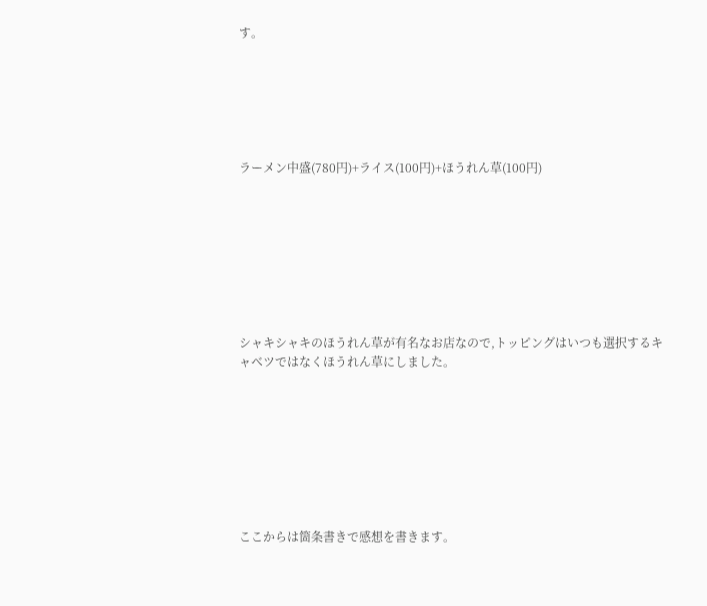す。






ラーメン中盛(780円)+ライス(100円)+ほうれん草(100円)








シャキシャキのほうれん草が有名なお店なので,トッピングはいつも選択するキャベツではなくほうれん草にしました。








ここからは箇条書きで感想を書きます。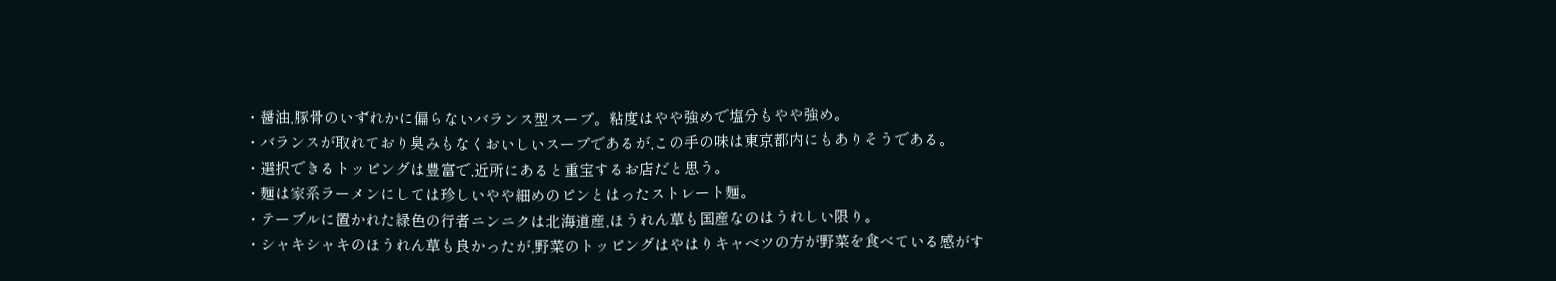・醤油,豚骨のいずれかに偏らないバランス型スープ。粘度はやや強めで塩分もやや強め。
・バランスが取れており臭みもなくおいしいスープであるが,この手の味は東京都内にもありそうである。
・選択できるトッピングは豊富で,近所にあると重宝するお店だと思う。
・麺は家系ラーメンにしては珍しいやや細めのピンとはったストレート麺。
・テーブルに置かれた緑色の行者ニンニクは北海道産,ほうれん草も国産なのはうれしい限り。
・シャキシャキのほうれん草も良かったが,野菜のトッピングはやはりキャベツの方が野菜を食べている感がす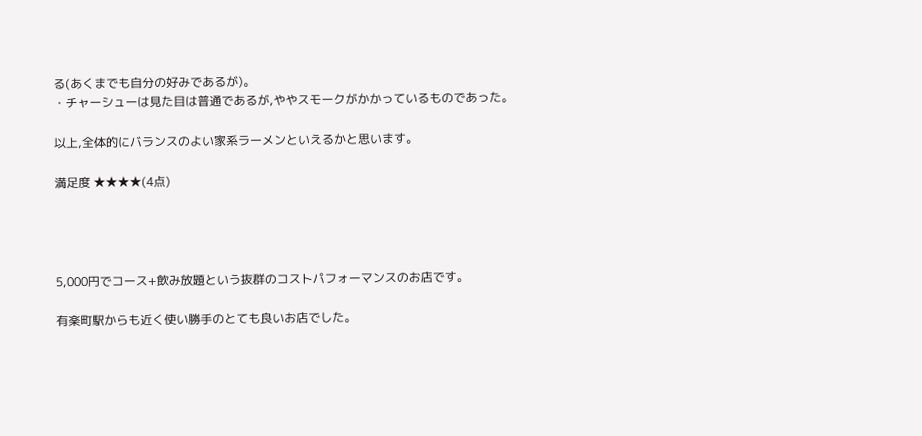る(あくまでも自分の好みであるが)。
・チャーシューは見た目は普通であるが,ややスモークがかかっているものであった。

以上,全体的にバランスのよい家系ラーメンといえるかと思います。

満足度 ★★★★(4点)




5,000円でコース+飲み放題という抜群のコストパフォーマンスのお店です。

有楽町駅からも近く使い勝手のとても良いお店でした。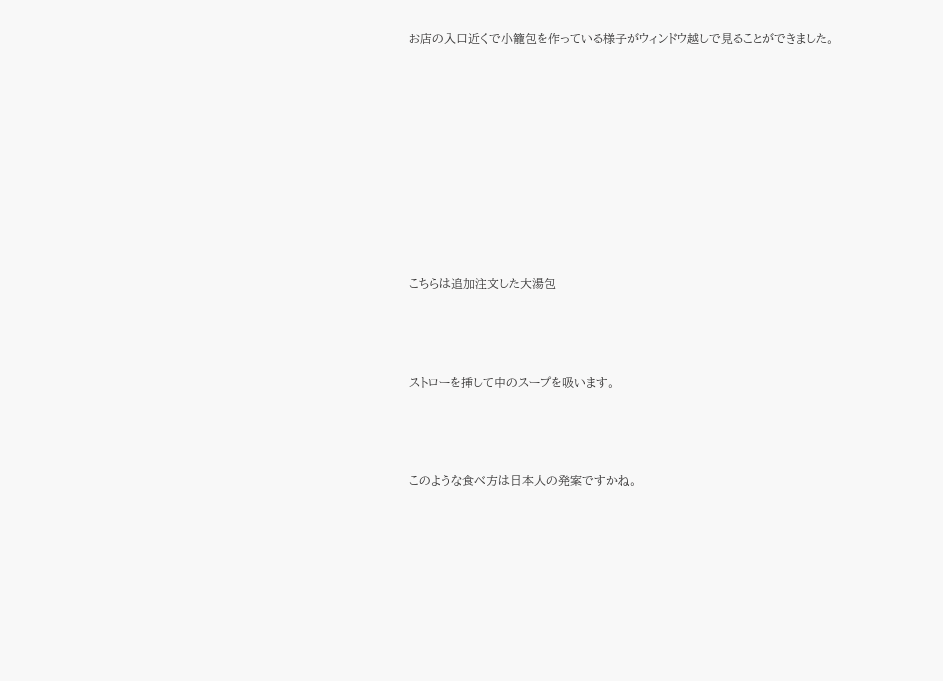お店の入口近くで小籠包を作っている様子がウィンドウ越しで見ることができました。









こちらは追加注文した大湯包



ストローを挿して中のスープを吸います。



このような食べ方は日本人の発案ですかね。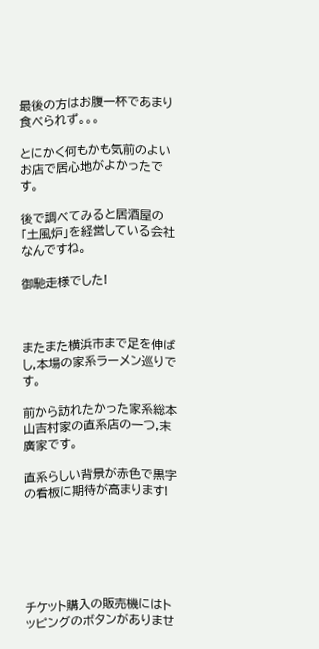最後の方はお腹一杯であまり食べられず。。。

とにかく何もかも気前のよいお店で居心地がよかったです。

後で調べてみると居酒屋の「土風炉」を経営している会社なんですね。

御馳走様でした!



またまた横浜市まで足を伸ばし,本場の家系ラーメン巡りです。

前から訪れたかった家系総本山吉村家の直系店の一つ,末廣家です。

直系らしい背景が赤色で黒字の看板に期待が高まります!






チケット購入の販売機にはトッピングのボタンがありませ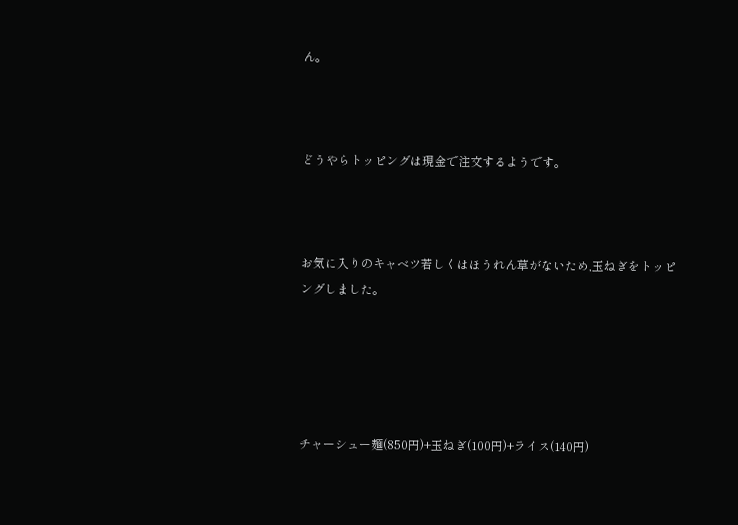ん。



どうやらトッピングは現金で注文するようです。



お気に入りのキャベツ若しくはほうれん草がないため,玉ねぎをトッピングしました。





チャーシュー麺(850円)+玉ねぎ(100円)+ライス(140円)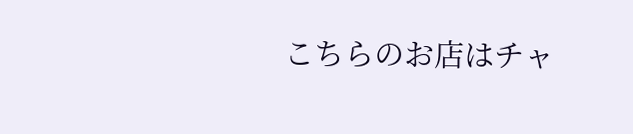こちらのお店はチャ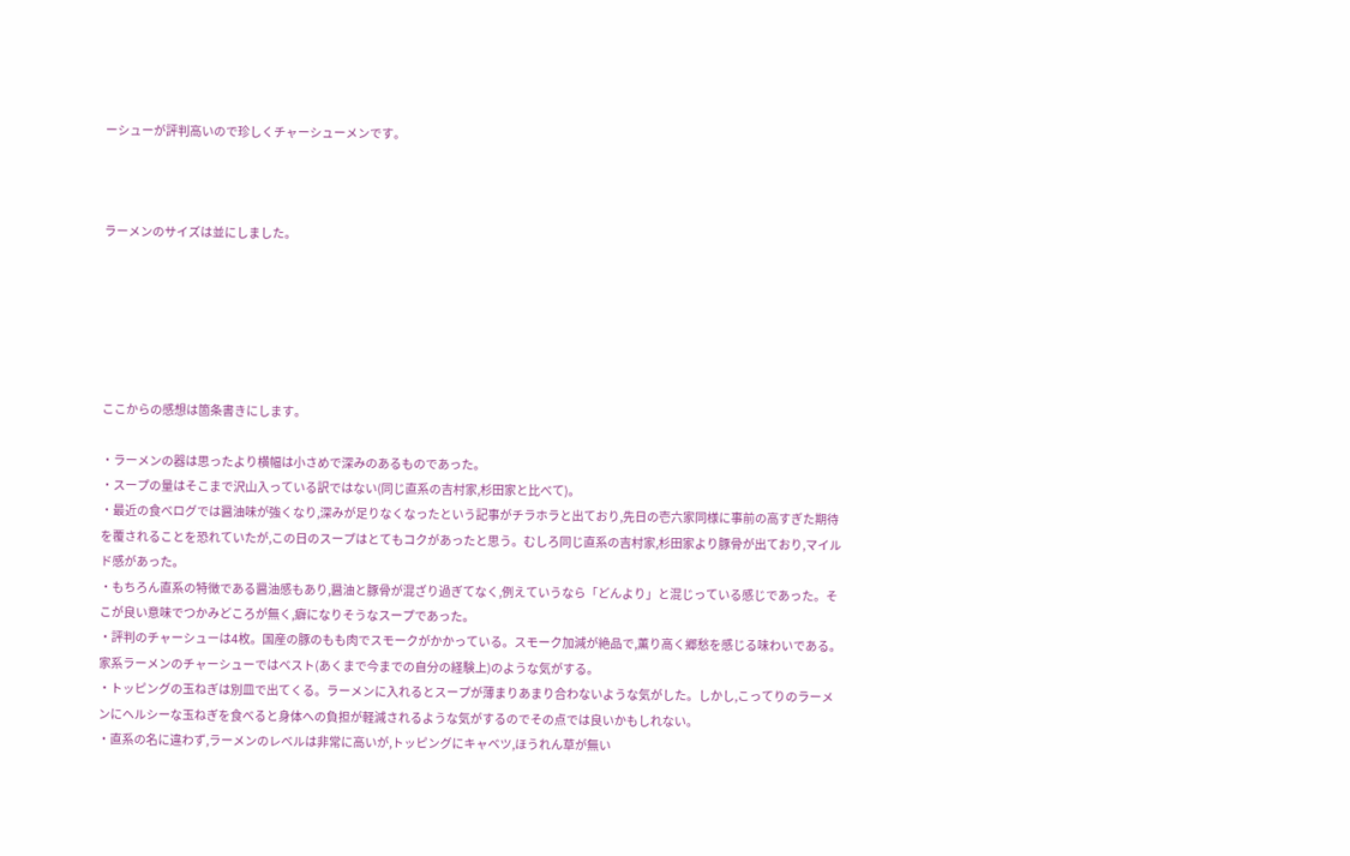ーシューが評判高いので珍しくチャーシューメンです。



ラーメンのサイズは並にしました。






ここからの感想は箇条書きにします。

・ラーメンの器は思ったより横幅は小さめで深みのあるものであった。
・スープの量はそこまで沢山入っている訳ではない(同じ直系の吉村家,杉田家と比べて)。
・最近の食べログでは醤油味が強くなり,深みが足りなくなったという記事がチラホラと出ており,先日の壱六家同様に事前の高すぎた期待を覆されることを恐れていたが,この日のスープはとてもコクがあったと思う。むしろ同じ直系の吉村家,杉田家より豚骨が出ており,マイルド感があった。
・もちろん直系の特徴である醤油感もあり,醤油と豚骨が混ざり過ぎてなく,例えていうなら「どんより」と混じっている感じであった。そこが良い意味でつかみどころが無く,癖になりそうなスープであった。
・評判のチャーシューは4枚。国産の豚のもも肉でスモークがかかっている。スモーク加減が絶品で,薫り高く郷愁を感じる味わいである。家系ラーメンのチャーシューではベスト(あくまで今までの自分の経験上)のような気がする。
・トッピングの玉ねぎは別皿で出てくる。ラーメンに入れるとスープが薄まりあまり合わないような気がした。しかし,こってりのラーメンにヘルシーな玉ねぎを食べると身体への負担が軽減されるような気がするのでその点では良いかもしれない。
・直系の名に違わず,ラーメンのレベルは非常に高いが,トッピングにキャベツ,ほうれん草が無い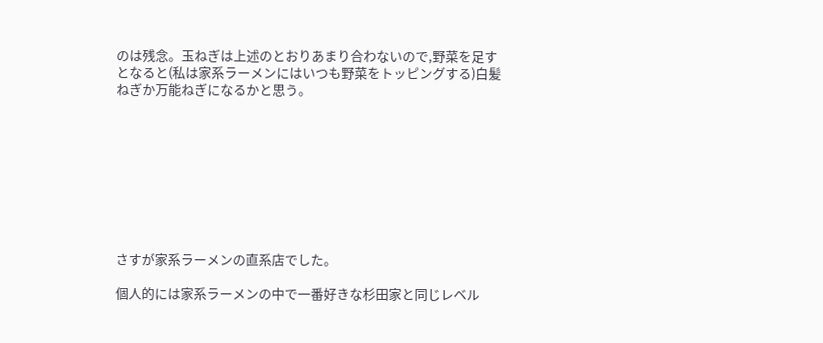のは残念。玉ねぎは上述のとおりあまり合わないので,野菜を足すとなると(私は家系ラーメンにはいつも野菜をトッピングする)白髪ねぎか万能ねぎになるかと思う。









さすが家系ラーメンの直系店でした。

個人的には家系ラーメンの中で一番好きな杉田家と同じレベル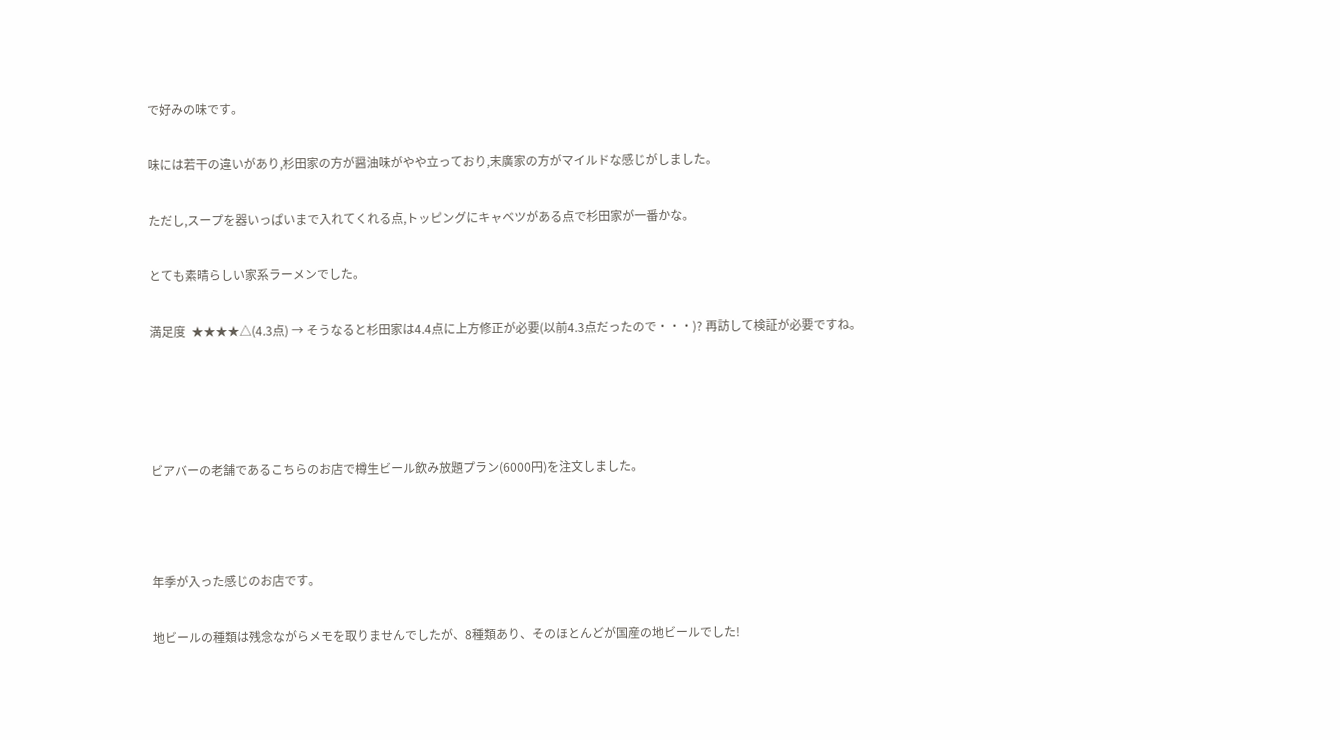で好みの味です。

味には若干の違いがあり,杉田家の方が醤油味がやや立っており,末廣家の方がマイルドな感じがしました。

ただし,スープを器いっぱいまで入れてくれる点,トッピングにキャベツがある点で杉田家が一番かな。

とても素晴らしい家系ラーメンでした。

満足度  ★★★★△(4.3点) → そうなると杉田家は4.4点に上方修正が必要(以前4.3点だったので・・・)? 再訪して検証が必要ですね。




ビアバーの老舗であるこちらのお店で樽生ビール飲み放題プラン(6000円)を注文しました。



年季が入った感じのお店です。

地ビールの種類は残念ながらメモを取りませんでしたが、8種類あり、そのほとんどが国産の地ビールでした!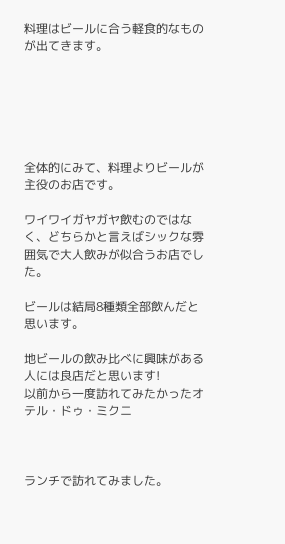料理はビールに合う軽食的なものが出てきます。






全体的にみて、料理よりビールが主役のお店です。

ワイワイガヤガヤ飲むのではなく、どちらかと言えばシックな雰囲気で大人飲みが似合うお店でした。

ビールは結局8種類全部飲んだと思います。

地ビールの飲み比べに興味がある人には良店だと思います!
以前から一度訪れてみたかったオテル・ドゥ・ミクニ



ランチで訪れてみました。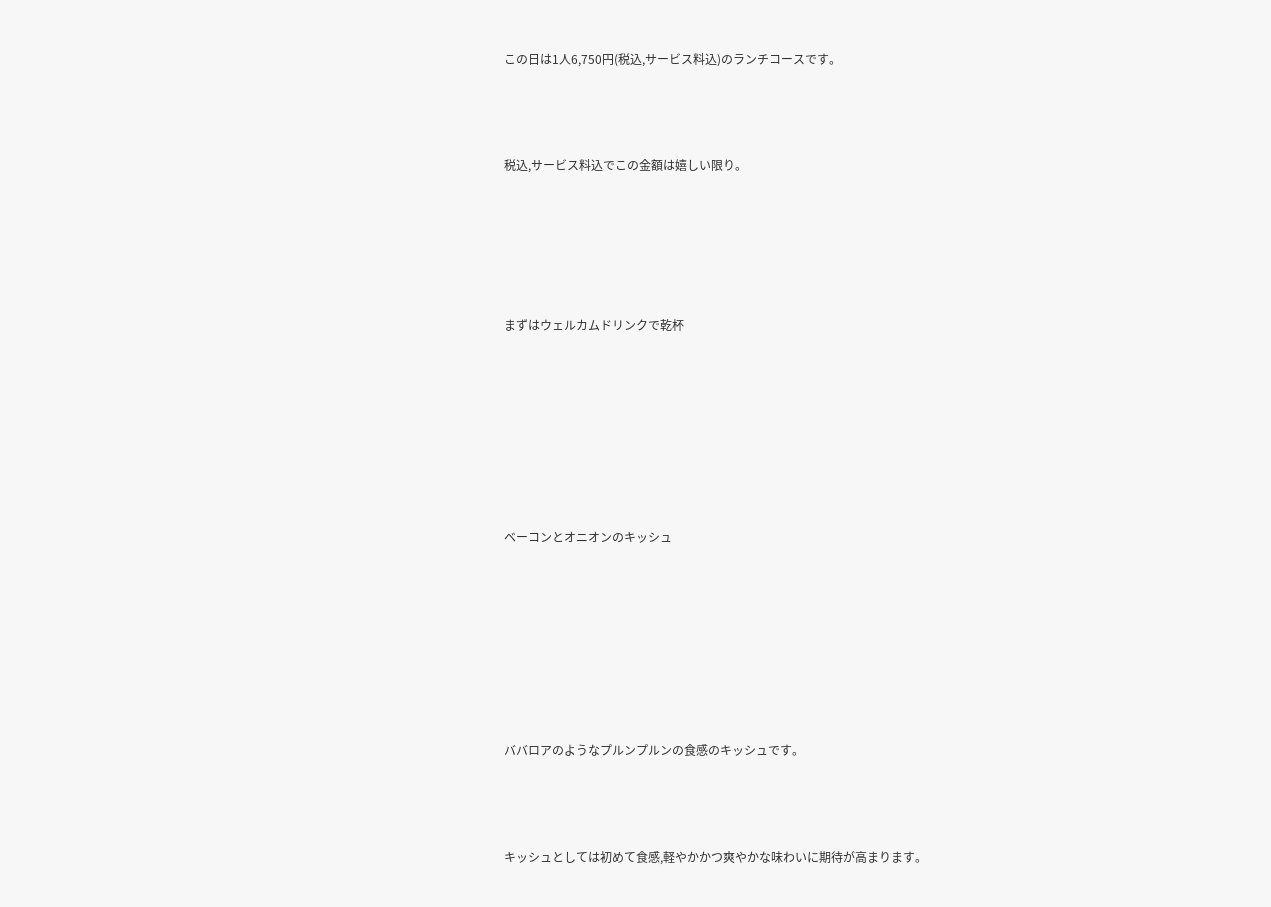この日は1人6,750円(税込,サービス料込)のランチコースです。



税込,サービス料込でこの金額は嬉しい限り。





まずはウェルカムドリンクで乾杯







ベーコンとオニオンのキッシュ







ババロアのようなプルンプルンの食感のキッシュです。



キッシュとしては初めて食感,軽やかかつ爽やかな味わいに期待が高まります。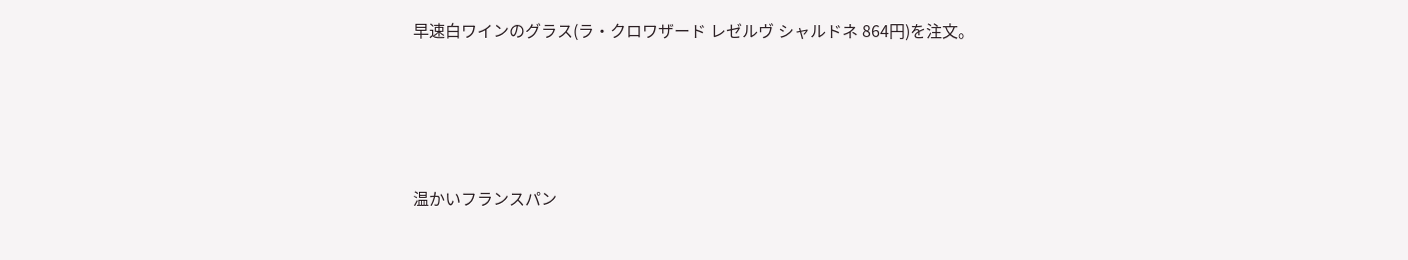早速白ワインのグラス(ラ・クロワザード レゼルヴ シャルドネ 864円)を注文。





温かいフランスパン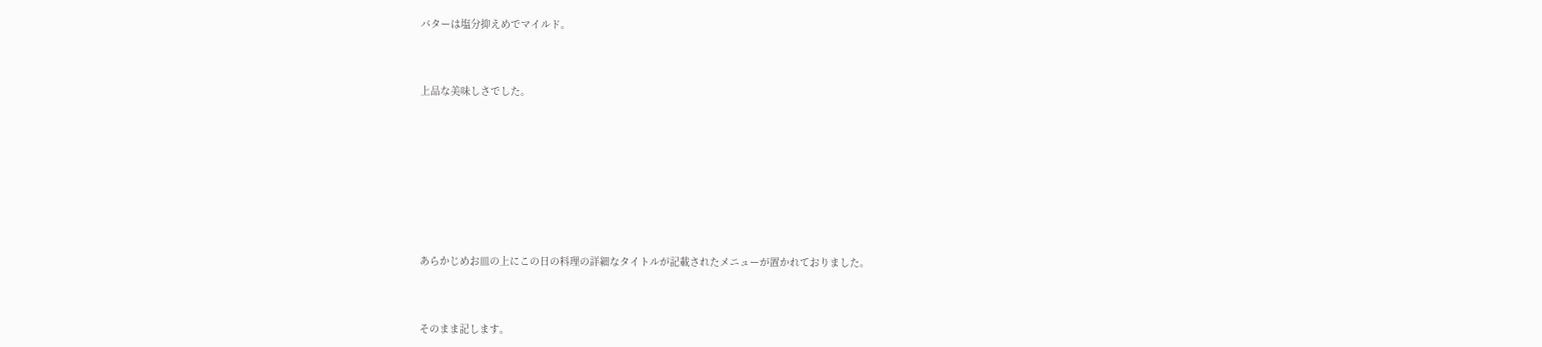バターは塩分抑えめでマイルド。



上品な美味しさでした。









あらかじめお皿の上にこの日の料理の詳細なタイトルが記載されたメニューが置かれておりました。



そのまま記します。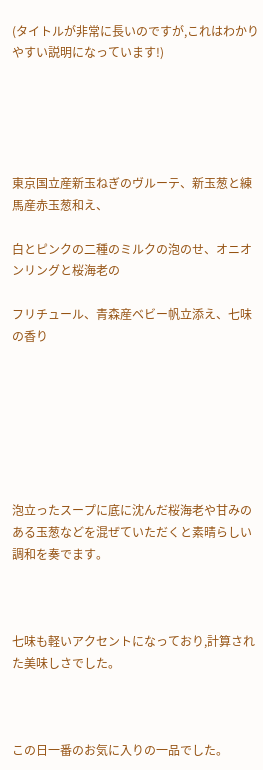(タイトルが非常に長いのですが,これはわかりやすい説明になっています!)





東京国立産新玉ねぎのヴルーテ、新玉葱と練馬産赤玉葱和え、

白とピンクの二種のミルクの泡のせ、オニオンリングと桜海老の

フリチュール、青森産ベビー帆立添え、七味の香り







泡立ったスープに底に沈んだ桜海老や甘みのある玉葱などを混ぜていただくと素晴らしい調和を奏でます。



七味も軽いアクセントになっており,計算された美味しさでした。



この日一番のお気に入りの一品でした。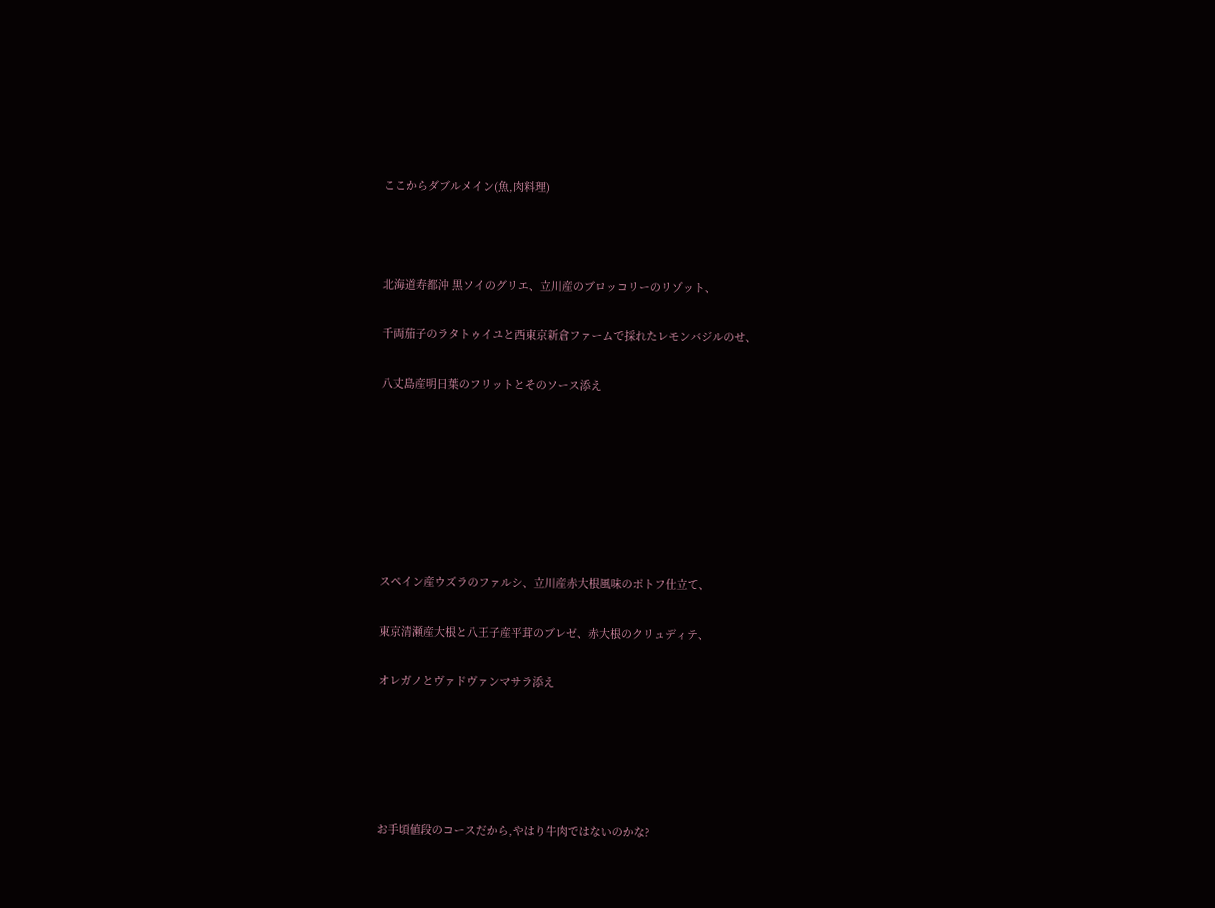ここからダブルメイン(魚,肉料理)



北海道寿都沖 黒ソイのグリエ、立川産のブロッコリーのリゾット、

千両茄子のラタトゥイユと西東京新倉ファームで採れたレモンバジルのせ、

八丈島産明日葉のフリットとそのソース添え







スペイン産ウズラのファルシ、立川産赤大根風味のポトフ仕立て、

東京清瀬産大根と八王子産平茸のブレゼ、赤大根のクリュディテ、

オレガノとヴァドヴァンマサラ添え





お手頃値段のコースだから,やはり牛肉ではないのかな?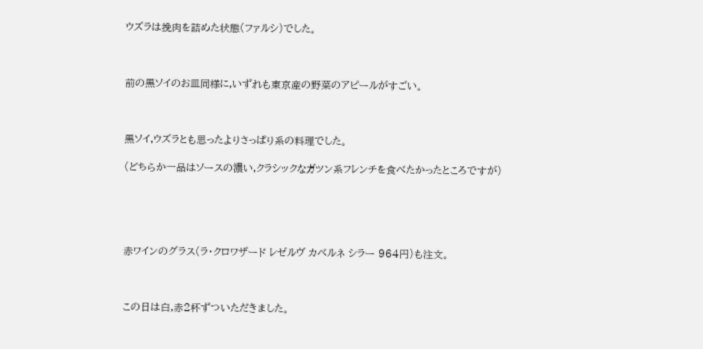ウズラは挽肉を詰めた状態(ファルシ)でした。



前の黒ソイのお皿同様に,いずれも東京産の野菜のアピールがすごい。



黒ソイ,ウズラとも思ったよりさっぱり系の料理でした。

(どちらか一品はソースの濃い,クラシックなガツン系フレンチを食べたかったところですが)





赤ワインのグラス(ラ・クロワザード レゼルヴ カベルネ シラー 964円)も注文。



この日は白,赤2杯ずついただきました。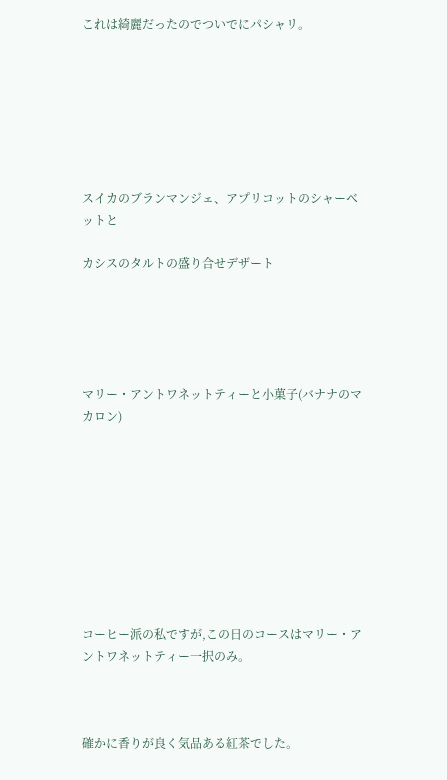これは綺麗だったのでついでにパシャリ。







スイカのブランマンジェ、アプリコットのシャーベットと

カシスのタルトの盛り合せデザート





マリー・アントワネットティーと小菓子(バナナのマカロン)









コーヒー派の私ですが,この日のコースはマリー・アントワネットティー一択のみ。



確かに香りが良く気品ある紅茶でした。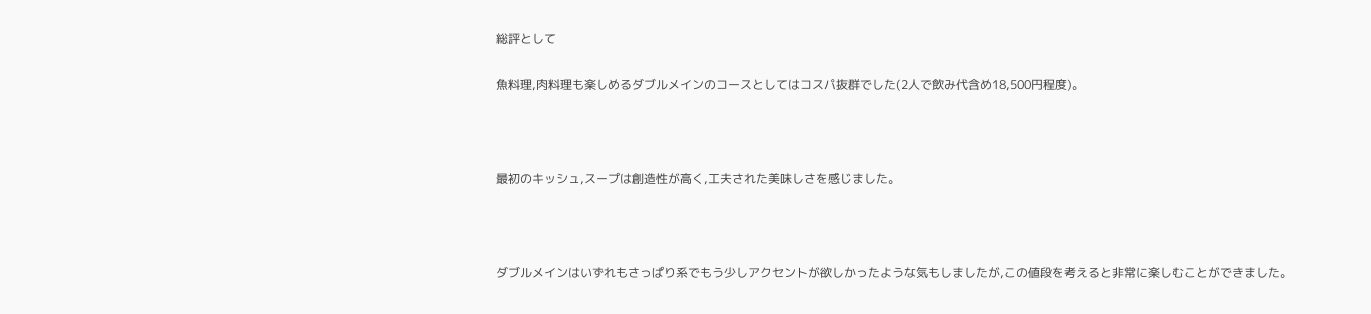総評として

魚料理,肉料理も楽しめるダブルメインのコースとしてはコスパ抜群でした(2人で飲み代含め18,500円程度)。



最初のキッシュ,スープは創造性が高く,工夫された美味しさを感じました。



ダブルメインはいずれもさっぱり系でもう少しアクセントが欲しかったような気もしましたが,この値段を考えると非常に楽しむことができました。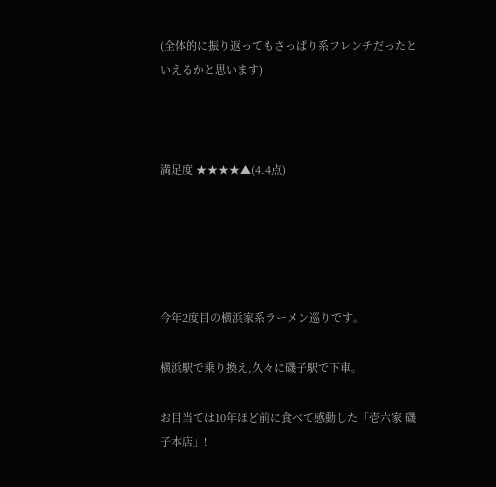(全体的に振り返ってもさっぱり系フレンチだったといえるかと思います)



満足度 ★★★★▲(4.4点)





今年2度目の横浜家系ラーメン巡りです。

横浜駅で乗り換え,久々に磯子駅で下車。

お目当ては10年ほど前に食べて感動した「壱六家 磯子本店」!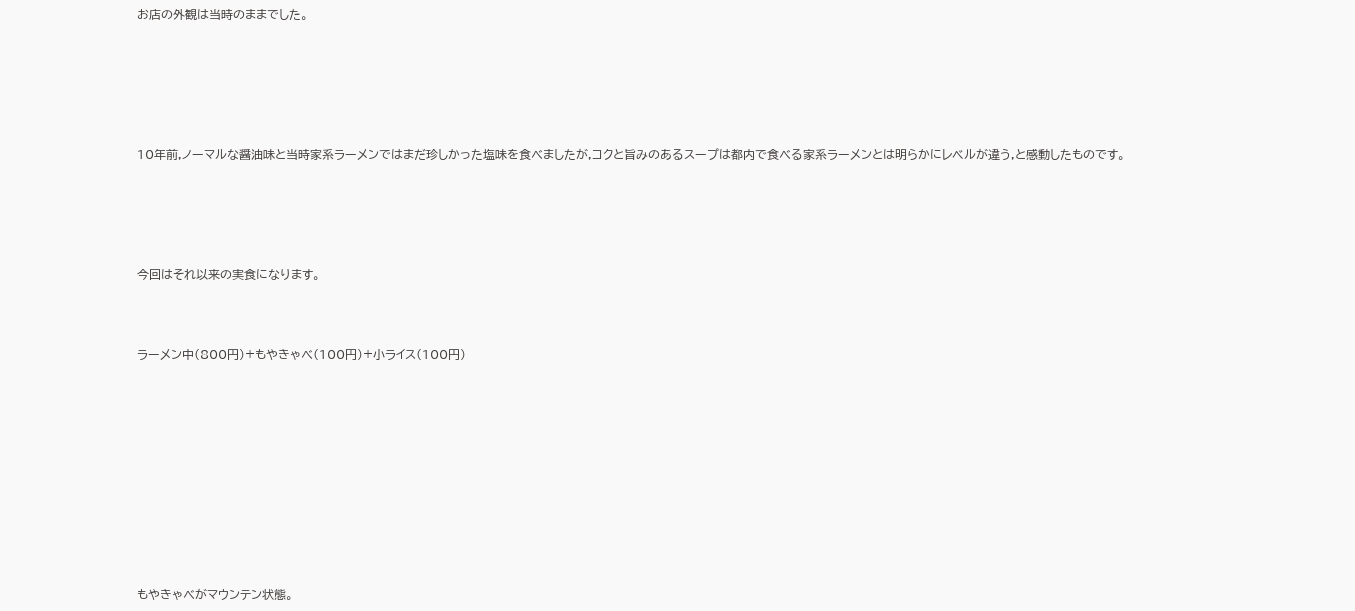お店の外観は当時のままでした。






10年前,ノーマルな醤油味と当時家系ラーメンではまだ珍しかった塩味を食べましたが,コクと旨みのあるスープは都内で食べる家系ラーメンとは明らかにレベルが違う,と感動したものです。





今回はそれ以来の実食になります。



ラーメン中(800円)+もやきゃべ(100円)+小ライス(100円)











もやきゃべがマウンテン状態。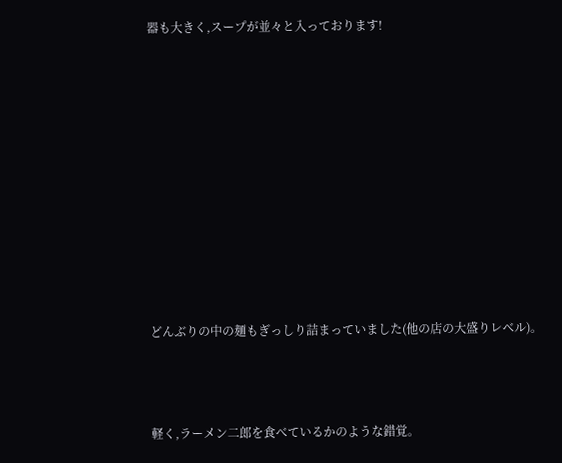器も大きく,スープが並々と入っております!











どんぶりの中の麺もぎっしり詰まっていました(他の店の大盛りレベル)。



軽く,ラーメン二郎を食べているかのような錯覚。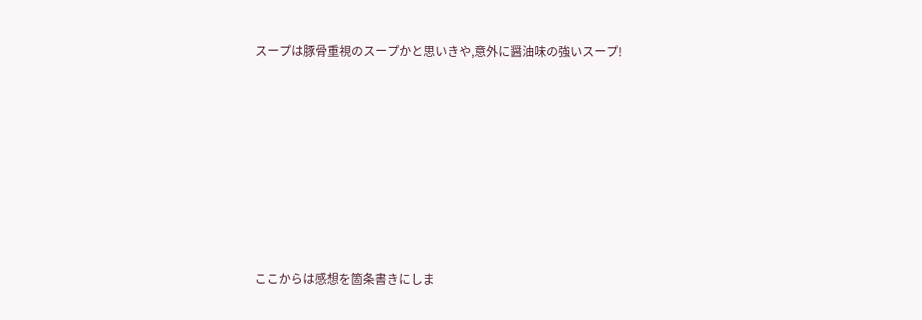スープは豚骨重視のスープかと思いきや,意外に醤油味の強いスープ!








ここからは感想を箇条書きにしま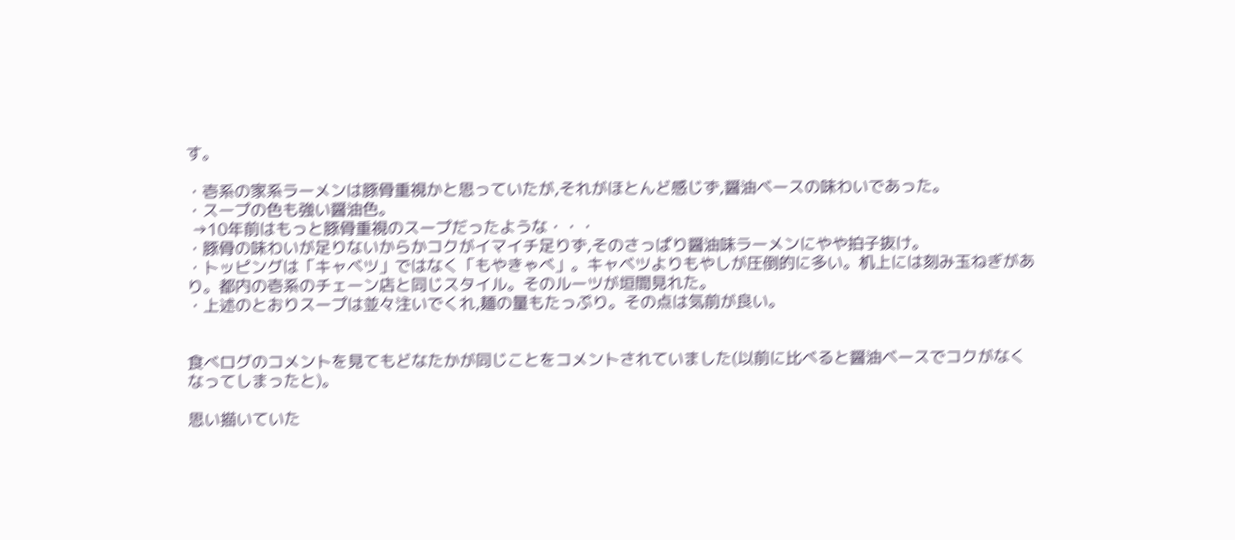す。

・壱系の家系ラーメンは豚骨重視かと思っていたが,それがほとんど感じず,醤油ベースの味わいであった。
・スープの色も強い醤油色。
 →10年前はもっと豚骨重視のスープだったような・・・
・豚骨の味わいが足りないからかコクがイマイチ足りず,そのさっぱり醤油味ラーメンにやや拍子抜け。
・トッピングは「キャベツ」ではなく「もやきゃべ」。キャベツよりもやしが圧倒的に多い。机上には刻み玉ねぎがあり。都内の壱系のチェーン店と同じスタイル。そのルーツが垣間見れた。
・上述のとおりスープは並々注いでくれ,麺の量もたっぷり。その点は気前が良い。


食べログのコメントを見てもどなたかが同じことをコメントされていました(以前に比べると醤油ベースでコクがなくなってしまったと)。

思い描いていた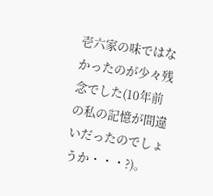壱六家の味ではなかったのが少々残念でした(10年前の私の記憶が間違いだったのでしょうか・・・?)。